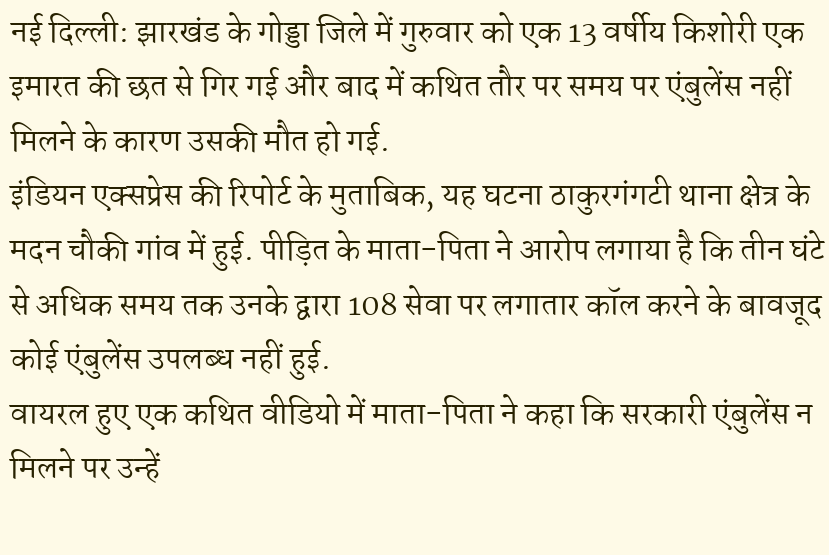नई दिल्ली: झारखंड के गोड्डा जिले में गुरुवार को एक 13 वर्षीय किशोरी एक इमारत की छत से गिर गई और बाद में कथित तौर पर समय पर एंबुलेंस नहीं मिलने के कारण उसकी मौत हो गई.
इंडियन एक्सप्रेस की रिपोर्ट के मुताबिक, यह घटना ठाकुरगंगटी थाना क्षेत्र के मदन चौकी गांव में हुई. पीड़ित के माता-पिता ने आरोप लगाया है कि तीन घंटे से अधिक समय तक उनके द्वारा 108 सेवा पर लगातार कॉल करने के बावजूद कोई एंबुलेंस उपलब्ध नहीं हुई.
वायरल हुए एक कथित वीडियो में माता-पिता ने कहा कि सरकारी एंबुलेंस न मिलने पर उन्हें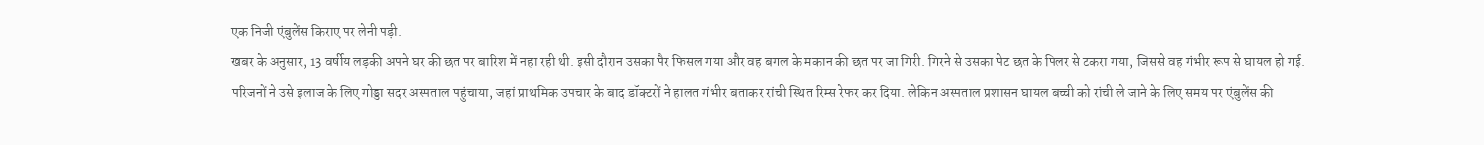एक निजी एंबुलेंस किराए पर लेनी पड़ी.
खबर के अनुसार, 13 वर्षीय लड़की अपने घर की छत पर बारिश में नहा रही थी. इसी दौरान उसका पैर फिसल गया और वह बगल के मकान की छत पर जा गिरी. गिरने से उसका पेट छत के पिलर से टकरा गया, जिससे वह गंभीर रूप से घायल हो गई.
परिजनों ने उसे इलाज के लिए गोड्डा सदर अस्पताल पहुंचाया, जहां प्राथमिक उपचार के बाद डॉक्टरों ने हालत गंभीर बताकर रांची स्थित रिम्स रेफर कर दिया. लेकिन अस्पताल प्रशासन घायल बच्ची को रांची ले जाने के लिए समय पर एंबुलेंस की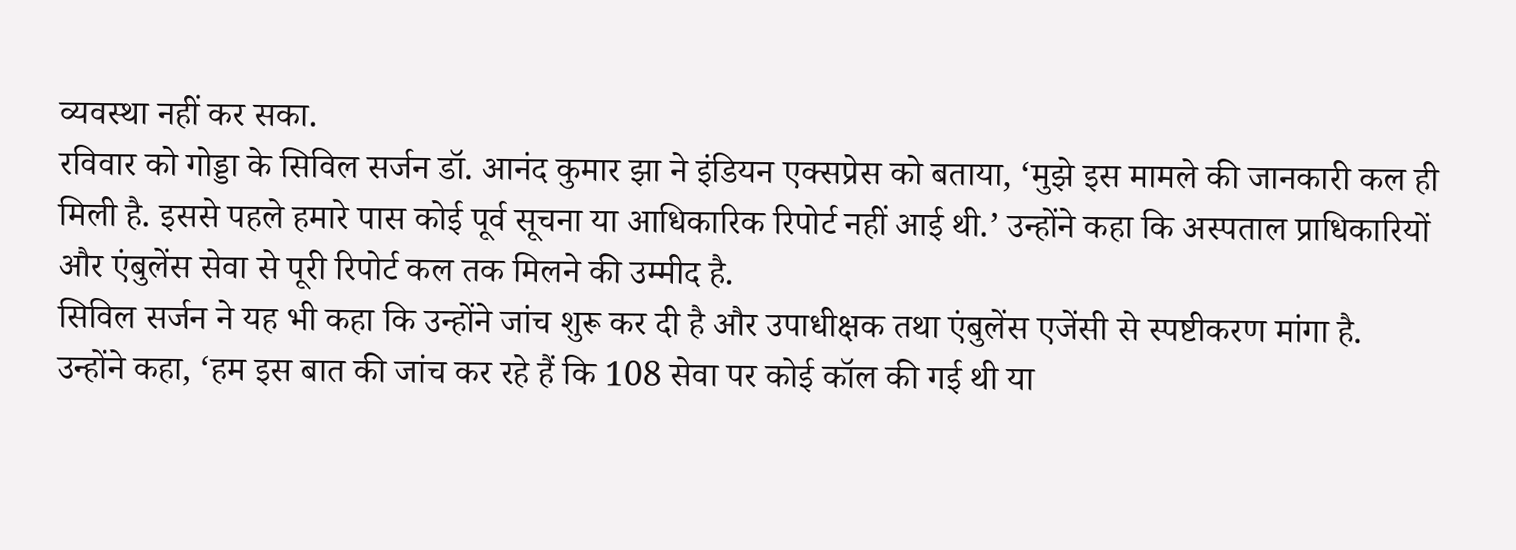व्यवस्था नहीं कर सका.
रविवार को गोड्डा के सिविल सर्जन डॉ. आनंद कुमार झा ने इंडियन एक्सप्रेस को बताया, ‘मुझे इस मामले की जानकारी कल ही मिली है. इससे पहले हमारे पास कोई पूर्व सूचना या आधिकारिक रिपोर्ट नहीं आई थी.’ उन्होंने कहा कि अस्पताल प्राधिकारियों और एंबुलेंस सेवा से पूरी रिपोर्ट कल तक मिलने की उम्मीद है.
सिविल सर्जन ने यह भी कहा कि उन्होंने जांच शुरू कर दी है और उपाधीक्षक तथा एंबुलेंस एजेंसी से स्पष्टीकरण मांगा है.
उन्होंने कहा, ‘हम इस बात की जांच कर रहे हैं कि 108 सेवा पर कोई कॉल की गई थी या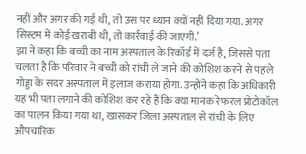नहीं और अगर की गई थी, तो उस पर ध्यान क्यों नहीं दिया गया. अगर सिस्टम में कोई खराबी थी, तो कार्रवाई की जाएगी.’
झा ने कहा कि बच्ची का नाम अस्पताल के रिकॉर्ड में दर्ज है, जिससे पता चलता है कि परिवार ने बच्ची को रांची ले जाने की कोशिश करने से पहले गोड्डा के सदर अस्पताल में इलाज कराया होगा. उन्होंने कहा कि अधिकारी यह भी पता लगाने की कोशिश कर रहे हैं कि क्या मानक रेफरल प्रोटोकॉल का पालन किया गया था, खासकर जिला अस्पताल से रांची के लिए औपचारिक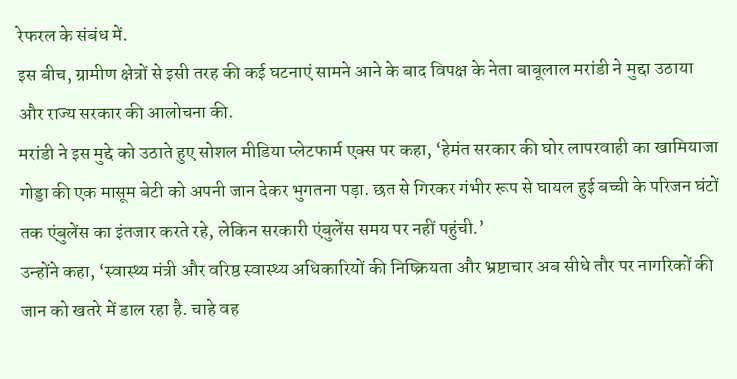रेफरल के संबंध में.
इस बीच, ग्रामीण क्षेत्रों से इसी तरह की कई घटनाएं सामने आने के बाद विपक्ष के नेता बाबूलाल मरांडी ने मुद्दा उठाया और राज्य सरकार की आलोचना की.
मरांडी ने इस मुद्दे को उठाते हुए सोशल मीडिया प्लेटफार्म एक्स पर कहा, ‘हेमंत सरकार की घोर लापरवाही का खामियाजा गोड्डा की एक मासूम बेटी को अपनी जान देकर भुगतना पड़ा. छत से गिरकर गंभीर रूप से घायल हुई बच्ची के परिजन घंटों तक एंबुलेंस का इंतजार करते रहे, लेकिन सरकारी एंबुलेंस समय पर नहीं पहुंची.’
उन्होंने कहा, ‘स्वास्थ्य मंत्री और वरिष्ठ स्वास्थ्य अधिकारियों की निष्क्रियता और भ्रष्टाचार अब सीधे तौर पर नागरिकों की जान को खतरे में डाल रहा है. चाहे वह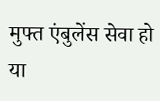मुफ्त एंबुलेंस सेवा हो या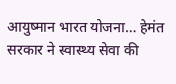आयुष्मान भारत योजना… हेमंत सरकार ने स्वास्थ्य सेवा की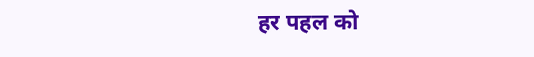हर पहल को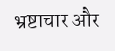भ्रष्टाचार और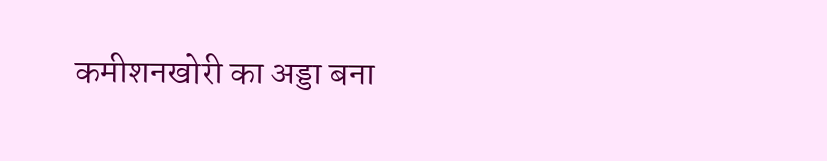कमीशनखोरी का अड्डा बना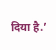दिया है.’